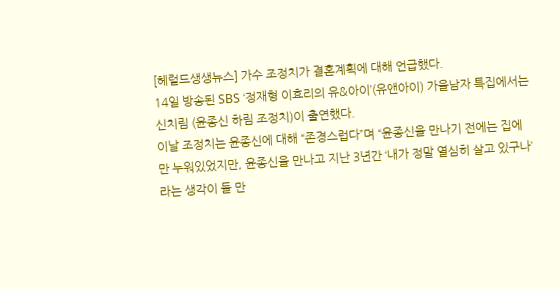[헤럴드생생뉴스] 가수 조정치가 결혼계획에 대해 언급했다.
14일 방송된 SBS ‘정재형 이효리의 유&아이’(유앤아이) 가을남자 특집에서는 신치림 (윤종신 하림 조정치)이 출연했다.
이날 조정치는 윤종신에 대해 “존경스럽다”며 “윤종신을 만나기 전에는 집에만 누워있었지만, 윤종신을 만나고 지난 3년간 ‘내가 정말 열심히 살고 있구나’라는 생각이 들 만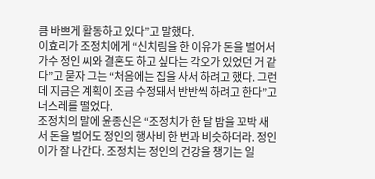큼 바쁘게 활동하고 있다”고 말했다.
이효리가 조정치에게 “신치림을 한 이유가 돈을 벌어서 가수 정인 씨와 결혼도 하고 싶다는 각오가 있었던 거 같다”고 묻자 그는 “처음에는 집을 사서 하려고 했다. 그런데 지금은 계획이 조금 수정돼서 반반씩 하려고 한다”고 너스레를 떨었다.
조정치의 말에 윤종신은 “조정치가 한 달 밤을 꼬박 새서 돈을 벌어도 정인의 행사비 한 번과 비슷하더라. 정인이가 잘 나간다. 조정치는 정인의 건강을 챙기는 일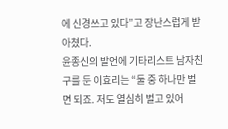에 신경쓰고 있다”고 장난스럽게 받아쳤다.
윤종신의 발언에 기타리스트 남자친구를 둔 이효리는 “둘 중 하나만 벌면 되죠. 저도 열심히 벌고 있어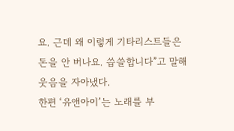요. 근데 왜 이렇게 기타리스트들은 돈을 안 버나요. 씁쓸합니다”고 말해 웃음을 자아냈다.
한편 ‘유앤아이’는 노래를 부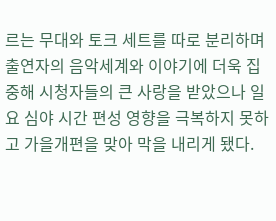르는 무대와 토크 세트를 따로 분리하며 출연자의 음악세계와 이야기에 더욱 집중해 시청자들의 큰 사랑을 받았으나 일요 심야 시간 편성 영향을 극복하지 못하고 가을개편을 맞아 막을 내리게 됐다.